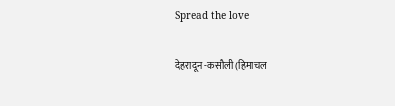Spread the love

देहरादून -कसौली (हिमाचल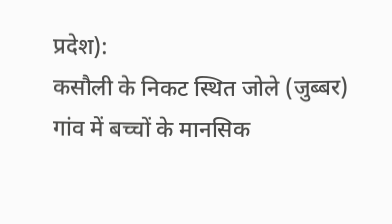प्रदेश):
कसौली के निकट स्थित जोले (जुब्बर) गांव में बच्चों के मानसिक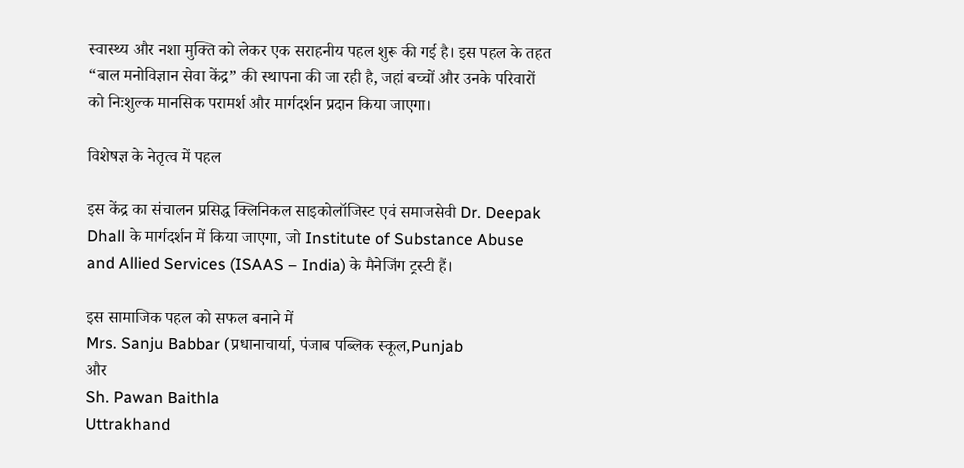स्वास्थ्य और नशा मुक्ति को लेकर एक सराहनीय पहल शुरू की गई है। इस पहल के तहत “बाल मनोविज्ञान सेवा केंद्र” की स्थापना की जा रही है, जहां बच्चों और उनके परिवारों को निःशुल्क मानसिक परामर्श और मार्गदर्शन प्रदान किया जाएगा।

विशेषज्ञ के नेतृत्व में पहल

इस केंद्र का संचालन प्रसिद्ध क्लिनिकल साइकोलॉजिस्ट एवं समाजसेवी Dr. Deepak Dhall के मार्गदर्शन में किया जाएगा, जो Institute of Substance Abuse and Allied Services (ISAAS – India) के मैनेजिंग ट्रस्टी हैं।

इस सामाजिक पहल को सफल बनाने में
Mrs. Sanju Babbar (प्रधानाचार्या, पंजाब पब्लिक स्कूल,Punjab
और
Sh. Pawan Baithla
Uttrakhand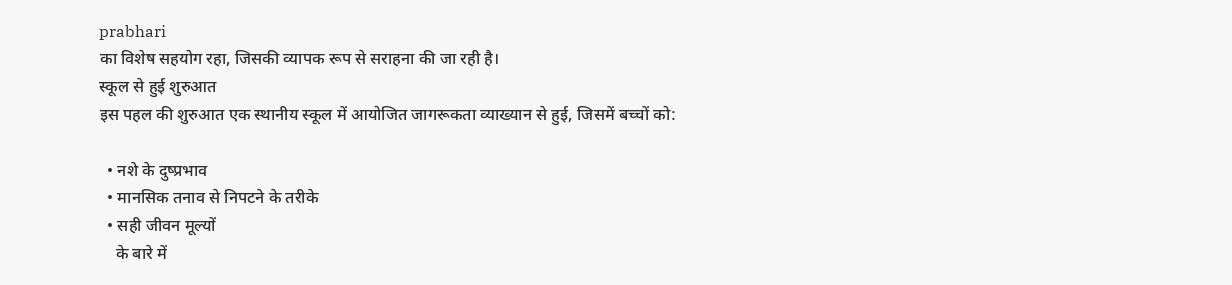prabhari
का विशेष सहयोग रहा, जिसकी व्यापक रूप से सराहना की जा रही है।
स्कूल से हुई शुरुआत
इस पहल की शुरुआत एक स्थानीय स्कूल में आयोजित जागरूकता व्याख्यान से हुई, जिसमें बच्चों को:

  • नशे के दुष्प्रभाव
  • मानसिक तनाव से निपटने के तरीके
  • सही जीवन मूल्यों
    के बारे में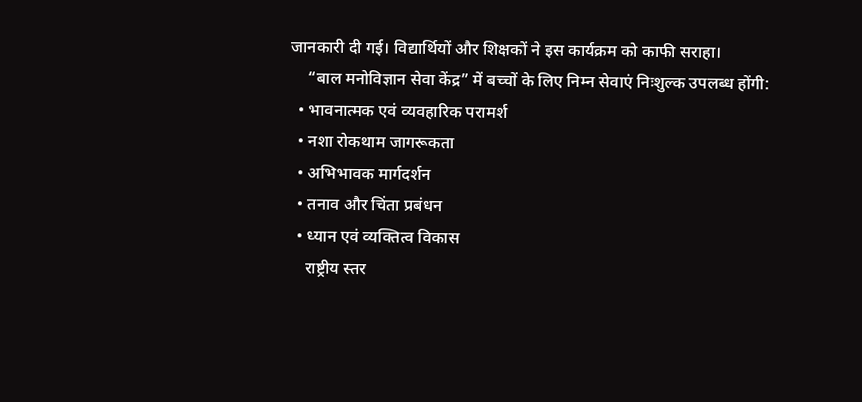जानकारी दी गई। विद्यार्थियों और शिक्षकों ने इस कार्यक्रम को काफी सराहा।
    “बाल मनोविज्ञान सेवा केंद्र” में बच्चों के लिए निम्न सेवाएं निःशुल्क उपलब्ध होंगी:
  • भावनात्मक एवं व्यवहारिक परामर्श
  • नशा रोकथाम जागरूकता
  • अभिभावक मार्गदर्शन
  • तनाव और चिंता प्रबंधन
  • ध्यान एवं व्यक्तित्व विकास
    राष्ट्रीय स्तर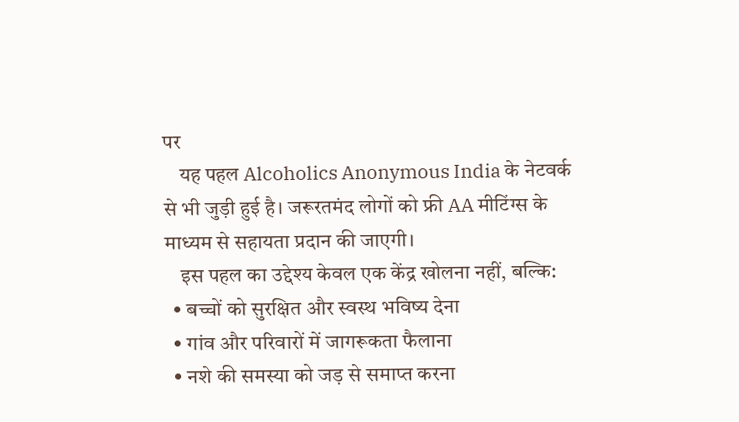पर
    यह पहल Alcoholics Anonymous India के नेटवर्क से भी जुड़ी हुई है। जरूरतमंद लोगों को फ्री AA मीटिंग्स के माध्यम से सहायता प्रदान की जाएगी।
    इस पहल का उद्देश्य केवल एक केंद्र खोलना नहीं, बल्कि:
  • बच्चों को सुरक्षित और स्वस्थ भविष्य देना
  • गांव और परिवारों में जागरूकता फैलाना
  • नशे की समस्या को जड़ से समाप्त करना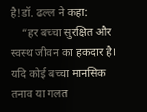है!डॉ. ढल्ल ने कहा:
    “हर बच्चा सुरक्षित और स्वस्थ जीवन का हकदार है। यदि कोई बच्चा मानसिक तनाव या गलत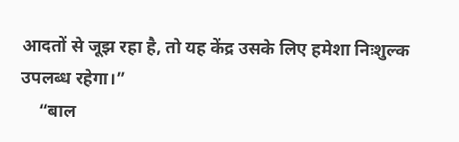आदतों से जूझ रहा है, तो यह केंद्र उसके लिए हमेशा निःशुल्क उपलब्ध रहेगा।”
    “बाल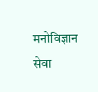मनोविज्ञान सेवा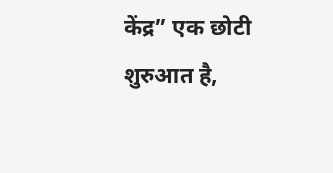केंद्र” एक छोटी शुरुआत है,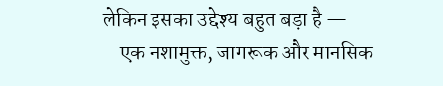लेकिन इसका उद्देश्य बहुत बड़ा है —
    एक नशामुक्त, जागरूक और मानसिक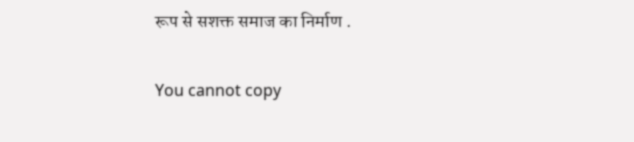रूप से सशक्त समाज का निर्माण .

You cannot copy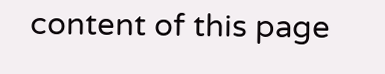content of this page